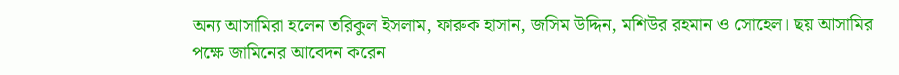অন্য আসামিরা হলেন তরিকুল ইসলাম, ফারুক হাসান, জসিম উদ্দিন, মশিউর রহমান ও সোহেল। ছয় আসামির পক্ষে জামিনের আবেদন করেন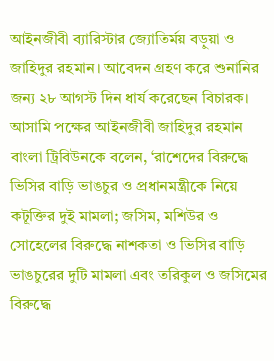আইনজীবী ব্যারিস্টার জ্যোতির্ময় বড়ুয়া ও জাহিদুর রহমান। আবেদন গ্রহণ করে শুনানির জন্য ২৮ আগস্ট দিন ধার্য করেছেন বিচারক।
আসামি পক্ষের আইনজীবী জাহিদুর রহমান বাংলা ট্রিবিউনকে বলেন, ‘রাশেদের বিরুদ্ধে ভিসির বাড়ি ভাঙচুর ও প্রধানমন্ত্রীকে নিয়ে কটূক্তির দুই মামলা; জসিম, মশিউর ও সোহেলের বিরুদ্ধে নাশকতা ও ভিসির বাড়ি ভাঙচুরের দুটি মামলা এবং তরিকুল ও জসিমের বিরুদ্ধে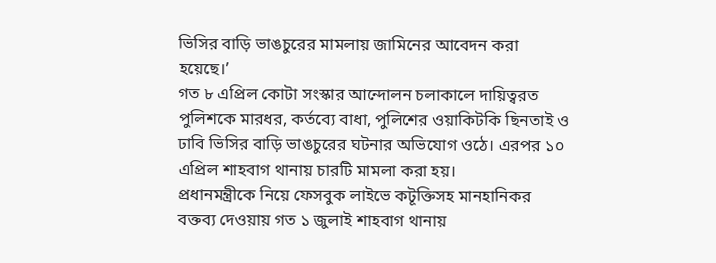ভিসির বাড়ি ভাঙচুরের মামলায় জামিনের আবেদন করা হয়েছে।’
গত ৮ এপ্রিল কোটা সংস্কার আন্দোলন চলাকালে দায়িত্বরত পুলিশকে মারধর, কর্তব্যে বাধা, পুলিশের ওয়াকিটকি ছিনতাই ও ঢাবি ভিসির বাড়ি ভাঙচুরের ঘটনার অভিযোগ ওঠে। এরপর ১০ এপ্রিল শাহবাগ থানায় চারটি মামলা করা হয়।
প্রধানমন্ত্রীকে নিয়ে ফেসবুক লাইভে কটূক্তিসহ মানহানিকর বক্তব্য দেওয়ায় গত ১ জুলাই শাহবাগ থানায়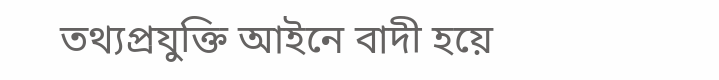তথ্যপ্রযুক্তি আইনে বাদী হয়ে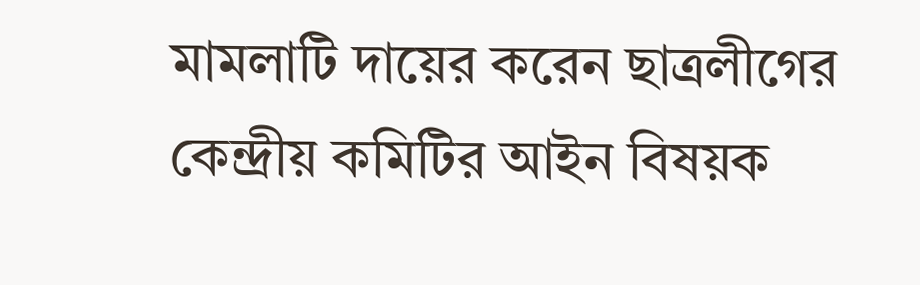মামলাটি দায়ের করেন ছাত্রলীগের কেন্দ্রীয় কমিটির আইন বিষয়ক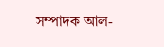সম্পাদক আল-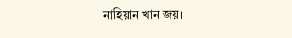নাহিয়ান খান জয়।